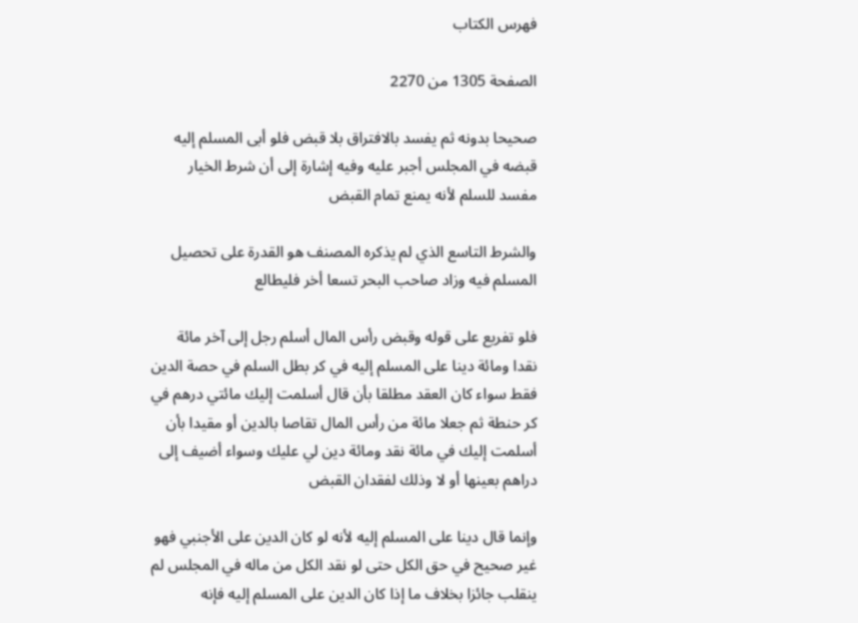فهرس الكتاب

الصفحة 1305 من 2270

صحيحا بدونه ثم يفسد بالافتراق بلا قبض فلو أبى المسلم إليه قبضه في المجلس أجبر عليه وفيه إشارة إلى أن شرط الخيار مفسد للسلم لأنه يمنع تمام القبض

والشرط التاسع الذي لم يذكره المصنف هو القدرة على تحصيل المسلم فيه وزاد صاحب البحر تسعا أخر فليطالع

فلو تفريع على قوله وقبض رأس المال أسلم رجل إلى آخر مائة نقدا ومائة دينا على المسلم إليه في كر بطل السلم في حصة الدين فقط سواء كان العقد مطلقا بأن قال أسلمت إليك مائتي درهم في كر حنطة ثم جعلا مائة من رأس المال تقاصا بالدين أو مقيدا بأن أسلمت إليك في مائة نقد ومائة دين لي عليك وسواء أضيف إلى دراهم بعينها أو لا وذلك لفقدان القبض

وإنما قال دينا على المسلم إليه لأنه لو كان الدين على الأجنبي فهو غير صحيح في حق الكل حتى لو نقد الكل من ماله في المجلس لم ينقلب جائزا بخلاف ما إذا كان الدين على المسلم إليه فإنه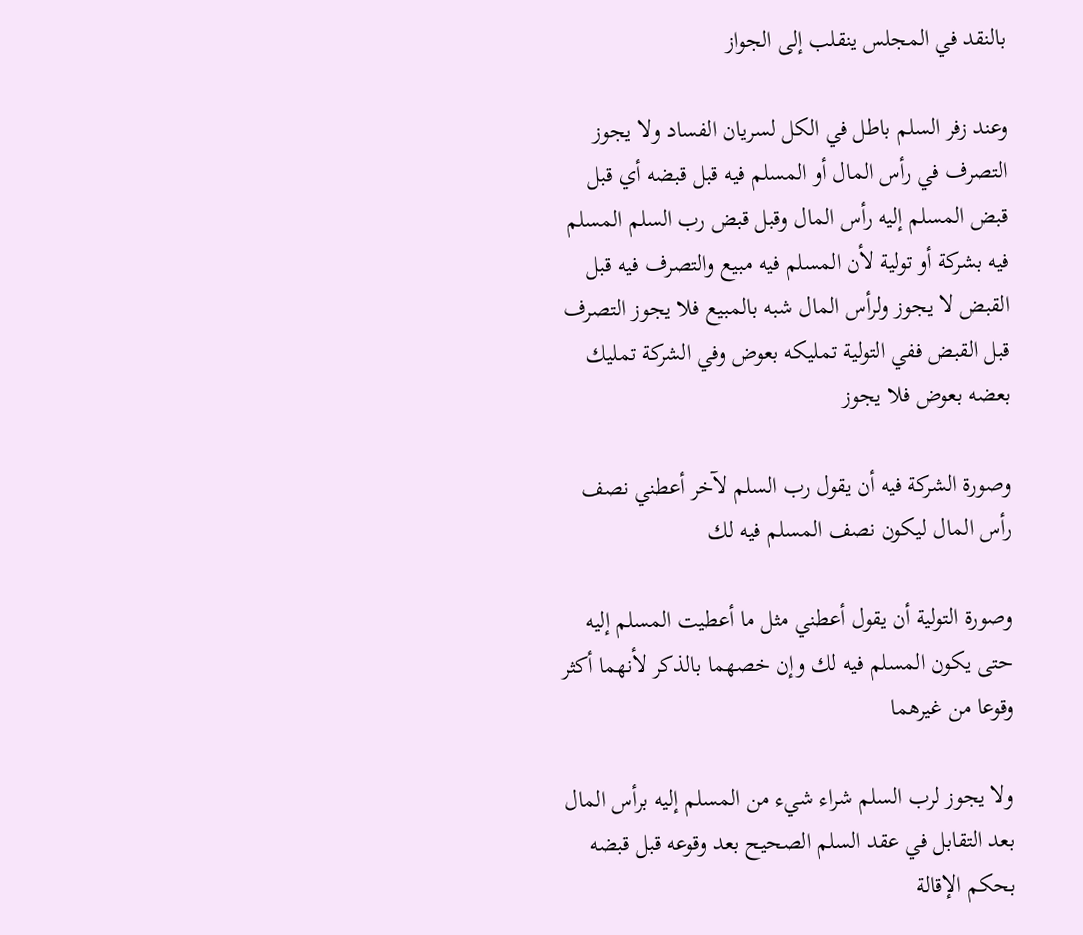بالنقد في المجلس ينقلب إلى الجواز

وعند زفر السلم باطل في الكل لسريان الفساد ولا يجوز التصرف في رأس المال أو المسلم فيه قبل قبضه أي قبل قبض المسلم إليه رأس المال وقبل قبض رب السلم المسلم فيه بشركة أو تولية لأن المسلم فيه مبيع والتصرف فيه قبل القبض لا يجوز ولرأس المال شبه بالمبيع فلا يجوز التصرف قبل القبض ففي التولية تمليكه بعوض وفي الشركة تمليك بعضه بعوض فلا يجوز

وصورة الشركة فيه أن يقول رب السلم لآخر أعطني نصف رأس المال ليكون نصف المسلم فيه لك

وصورة التولية أن يقول أعطني مثل ما أعطيت المسلم إليه حتى يكون المسلم فيه لك وإن خصهما بالذكر لأنهما أكثر وقوعا من غيرهما

ولا يجوز لرب السلم شراء شيء من المسلم إليه برأس المال بعد التقابل في عقد السلم الصحيح بعد وقوعه قبل قبضه بحكم الإقالة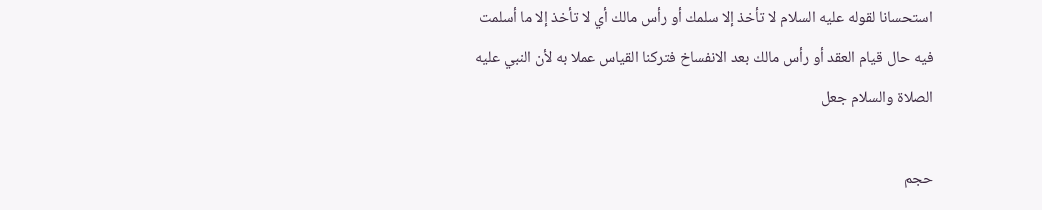استحسانا لقوله عليه السلام لا تأخذ إلا سلمك أو رأس مالك أي لا تأخذ إلا ما أسلمت فيه حال قيام العقد أو رأس مالك بعد الانفساخ فتركنا القياس عملا به لأن النبي عليه الصلاة والسلام جعل

حجم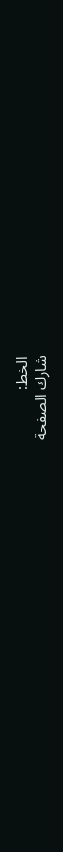الخط:
شارك الصفحة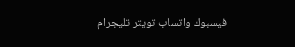فيسبوك واتساب تويتر تليجرام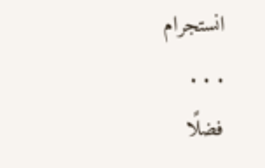انستجرام
. . .
فضلًا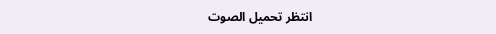انتظر تحميل الصوت